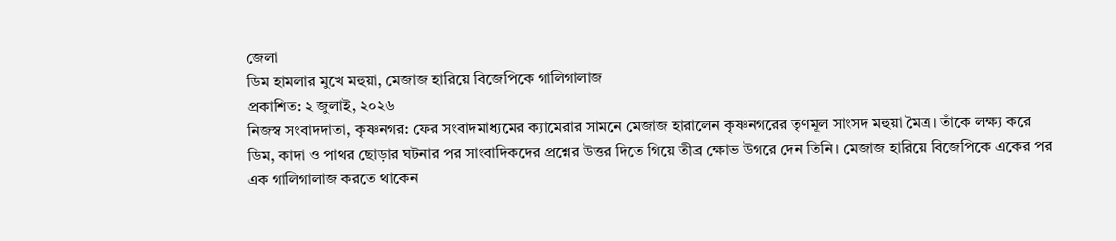জেলা
ডিম হামলার মুখে মহুয়া, মেজাজ হারিয়ে বিজেপিকে গালিগালাজ
প্রকাশিত: ২ জুলাই, ২০২৬
নিজস্ব সংবাদদাতা, কৃষ্ণনগর: ফের সংবাদমাধ্যমের ক্যামেরার সামনে মেজাজ হারালেন কৃষ্ণনগরের তৃণমূল সাংসদ মহুয়া মৈত্র। তাঁকে লক্ষ্য করে ডিম, কাদা ও পাথর ছোড়ার ঘটনার পর সাংবাদিকদের প্রশ্নের উত্তর দিতে গিয়ে তীব্র ক্ষোভ উগরে দেন তিনি। মেজাজ হারিয়ে বিজেপিকে একের পর এক গালিগালাজ করতে থাকেন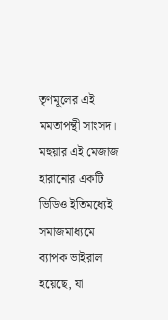তৃণমূলের এই মমতাপন্থী সাংসদ। মহুয়ার এই মেজাজ হারানোর একটি ভিডিও ইতিমধ্যেই সমাজমাধ্যমে ব্যাপক ভাইরাল হয়েছে, যা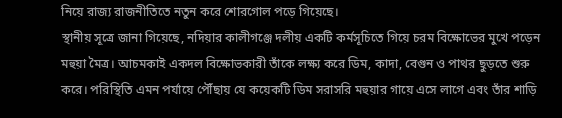নিয়ে রাজ্য রাজনীতিতে নতুন করে শোরগোল পড়ে গিয়েছে।
স্থানীয় সূত্রে জানা গিয়েছে, নদিয়ার কালীগঞ্জে দলীয় একটি কর্মসূচিতে গিয়ে চরম বিক্ষোভের মুখে পড়েন মহুয়া মৈত্র। আচমকাই একদল বিক্ষোভকারী তাঁকে লক্ষ্য করে ডিম, কাদা, বেগুন ও পাথর ছুড়তে শুরু করে। পরিস্থিতি এমন পর্যায়ে পৌঁছায় যে কয়েকটি ডিম সরাসরি মহুয়ার গায়ে এসে লাগে এবং তাঁর শাড়ি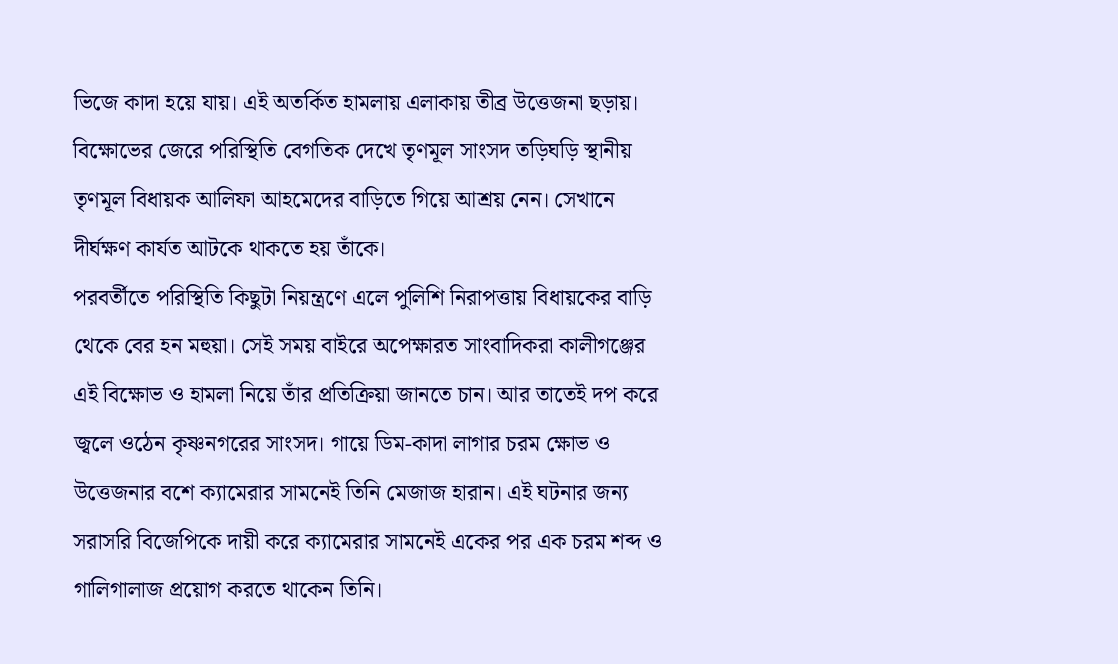ভিজে কাদা হয়ে যায়। এই অতর্কিত হামলায় এলাকায় তীব্র উত্তেজনা ছড়ায়। বিক্ষোভের জেরে পরিস্থিতি বেগতিক দেখে তৃণমূল সাংসদ তড়িঘড়ি স্থানীয় তৃণমূল বিধায়ক আলিফা আহমেদের বাড়িতে গিয়ে আশ্রয় নেন। সেখানে দীর্ঘক্ষণ কার্যত আটকে থাকতে হয় তাঁকে।
পরবর্তীতে পরিস্থিতি কিছুটা নিয়ন্ত্রণে এলে পুলিশি নিরাপত্তায় বিধায়কের বাড়ি থেকে বের হন মহুয়া। সেই সময় বাইরে অপেক্ষারত সাংবাদিকরা কালীগঞ্জের এই বিক্ষোভ ও হামলা নিয়ে তাঁর প্রতিক্রিয়া জানতে চান। আর তাতেই দপ করে জ্বলে ওঠেন কৃষ্ণনগরের সাংসদ। গায়ে ডিম-কাদা লাগার চরম ক্ষোভ ও উত্তেজনার বশে ক্যামেরার সামনেই তিনি মেজাজ হারান। এই ঘটনার জন্য সরাসরি বিজেপিকে দায়ী করে ক্যামেরার সামনেই একের পর এক চরম শব্দ ও গালিগালাজ প্রয়োগ করতে থাকেন তিনি।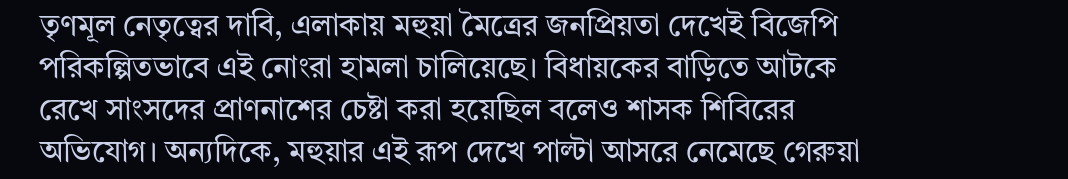তৃণমূল নেতৃত্বের দাবি, এলাকায় মহুয়া মৈত্রের জনপ্রিয়তা দেখেই বিজেপি পরিকল্পিতভাবে এই নোংরা হামলা চালিয়েছে। বিধায়কের বাড়িতে আটকে রেখে সাংসদের প্রাণনাশের চেষ্টা করা হয়েছিল বলেও শাসক শিবিরের অভিযোগ। অন্যদিকে, মহুয়ার এই রূপ দেখে পাল্টা আসরে নেমেছে গেরুয়া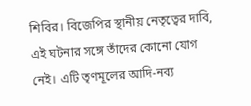শিবির। বিজেপির স্থানীয় নেতৃত্বের দাবি, এই ঘটনার সঙ্গে তাঁদের কোনো যোগ নেই। এটি তৃণমূলের আদি-নব্য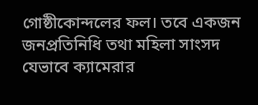গোষ্ঠীকোন্দলের ফল। তবে একজন জনপ্রতিনিধি তথা মহিলা সাংসদ যেভাবে ক্যামেরার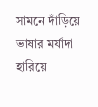সামনে দাঁড়িয়ে ভাষার মর্যাদা হারিয়ে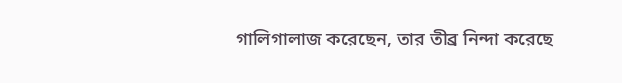গালিগালাজ করেছেন, তার তীব্র নিন্দা করেছে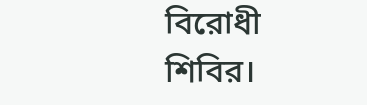বিরোধী শিবির।